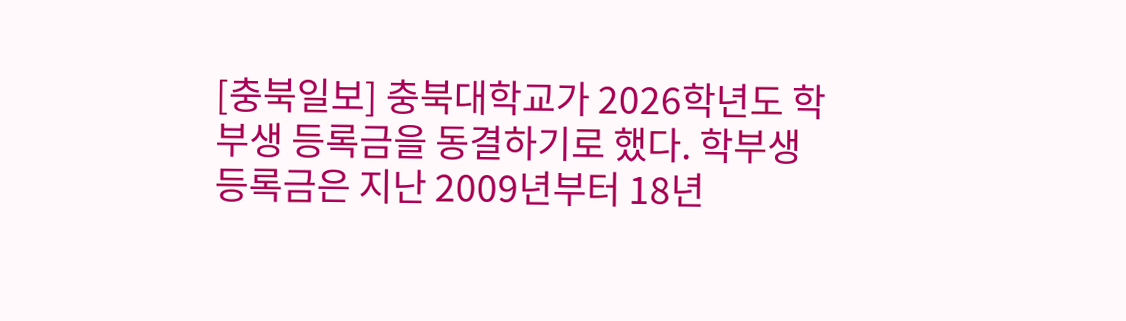[충북일보] 충북대학교가 2026학년도 학부생 등록금을 동결하기로 했다. 학부생 등록금은 지난 2009년부터 18년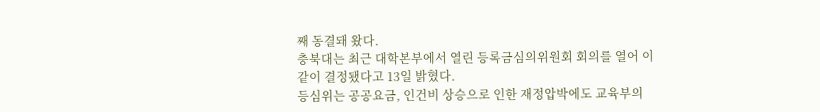째 동결돼 왔다.
충북대는 최근 대학본부에서 열린 등록금심의위원회 회의를 열어 이같이 결정됐다고 13일 밝혔다.
등심위는 공공요금, 인건비 상승으로 인한 재정압박에도 교육부의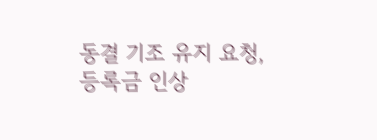동결 기조 유지 요청, 등록금 인상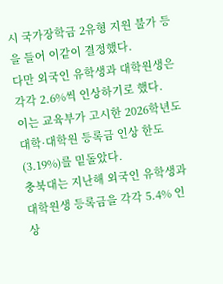시 국가장학금 2유형 지원 불가 등을 들어 이같이 결정했다.
다만 외국인 유학생과 대학원생은 각각 2.6%씩 인상하기로 했다.
이는 교육부가 고시한 2026학년도 대학·대학원 등록금 인상 한도(3.19%)를 밑돌았다.
충북대는 지난해 외국인 유학생과 대학원생 등록금을 각각 5.4% 인상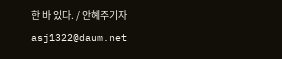한 바 있다. / 안혜주기자 asj1322@daum.net